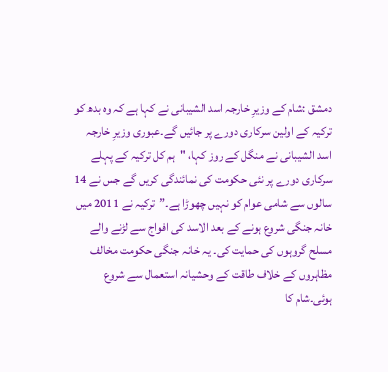دمشق :شام کے وزیرِ خارجہ اسد الشیبانی نے کہا ہے کہ وہ بدھ کو ترکیہ کے اولین سرکاری دورے پر جائیں گے۔عبوری وزیرِ خارجہ اسد الشیبانی نے منگل کے روز کہا، "ہم کل ترکیہ کے پہلے سرکاری دورے پر نئی حکومت کی نمائندگی کریں گے جس نے 14 سالوں سے شامی عوام کو نہیں چھوڑا ہے۔”ترکیہ نے 2011 میں خانہ جنگی شروع ہونے کے بعد الاسد کی افواج سے لڑنے والے مسلح گروہوں کی حمایت کی۔ یہ خانہ جنگی حکومت مخالف مظاہروں کے خلاف طاقت کے وحشیانہ استعمال سے شروع ہوئی۔شام کا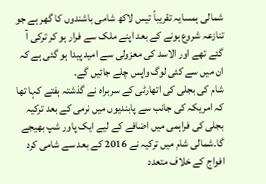شمالی ہمسایہ تقریباً تیس لاکھ شامی باشندوں کا گھر ہے جو تنازعہ شروع ہونے کے بعد اپنے ملک سے فرار ہو کر ترکی آ گئے تھے اور الاسد کی معزولی سے امید پیدا ہو گئی ہے کہ ان میں سے کئی لوگ واپس چلے جائیں گے۔
شام کی بجلی کی اتھارٹی کے سربراہ نے گذشتہ ہفتے کہا تھا کہ امریکہ کی جانب سے پابندیوں میں نرمی کے بعد ترکیہ بجلی کی فراہمی میں اضافے کے لیے ایک پاور شپ بھیجے گا۔شمالی شام میں ترکیہ نے 2016 کے بعد سے شامی کرد افواج کے خلاف متعدد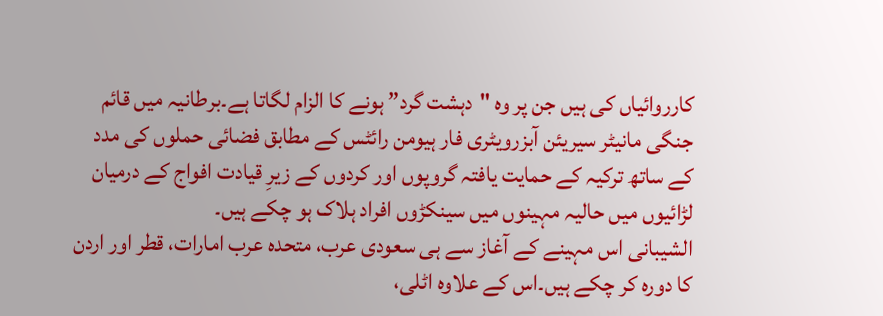کارروائیاں کی ہیں جن پر وہ "دہشت گرد” ہونے کا الزام لگاتا ہے۔برطانیہ میں قائم جنگی مانیٹر سیریئن آبزرویٹری فار ہیومن رائٹس کے مطابق فضائی حملوں کی مدد کے ساتھ ترکیہ کے حمایت یافتہ گروپوں اور کردوں کے زیرِ قیادت افواج کے درمیان لڑائیوں میں حالیہ مہینوں میں سینکڑوں افراد ہلاک ہو چکے ہیں۔
الشیبانی اس مہینے کے آغاز سے ہی سعودی عرب، متحدہ عرب امارات، قطر اور اردن کا دورہ کر چکے ہیں۔اس کے علاوہ اٹلی،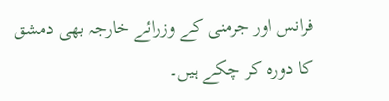فرانس اور جرمنی کے وزرائے خارجہ بھی دمشق کا دورہ کر چکے ہیں۔